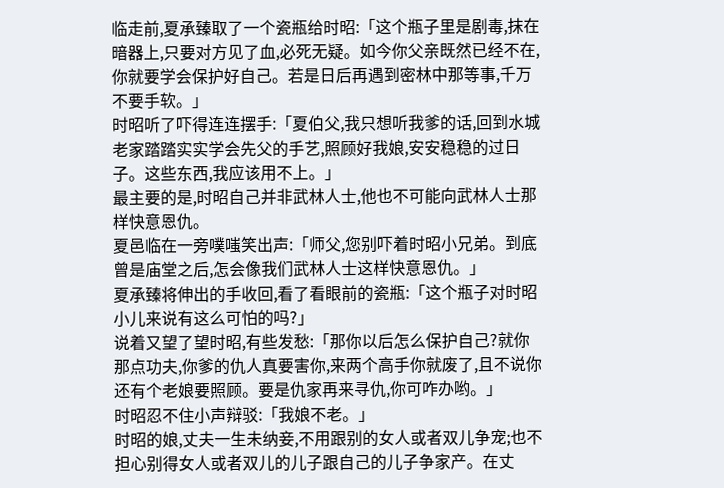临走前,夏承臻取了一个瓷瓶给时昭:「这个瓶子里是剧毒,抹在暗器上,只要对方见了血,必死无疑。如今你父亲既然已经不在,你就要学会保护好自己。若是日后再遇到密林中那等事,千万不要手软。」
时昭听了吓得连连摆手:「夏伯父,我只想听我爹的话,回到水城老家踏踏实实学会先父的手艺,照顾好我娘,安安稳稳的过日子。这些东西,我应该用不上。」
最主要的是,时昭自己并非武林人士,他也不可能向武林人士那样快意恩仇。
夏邑临在一旁噗嗤笑出声:「师父,您别吓着时昭小兄弟。到底曾是庙堂之后,怎会像我们武林人士这样快意恩仇。」
夏承臻将伸出的手收回,看了看眼前的瓷瓶:「这个瓶子对时昭小儿来说有这么可怕的吗?」
说着又望了望时昭,有些发愁:「那你以后怎么保护自己?就你那点功夫,你爹的仇人真要害你,来两个高手你就废了,且不说你还有个老娘要照顾。要是仇家再来寻仇,你可咋办哟。」
时昭忍不住小声辩驳:「我娘不老。」
时昭的娘,丈夫一生未纳妾,不用跟别的女人或者双儿争宠;也不担心别得女人或者双儿的儿子跟自己的儿子争家产。在丈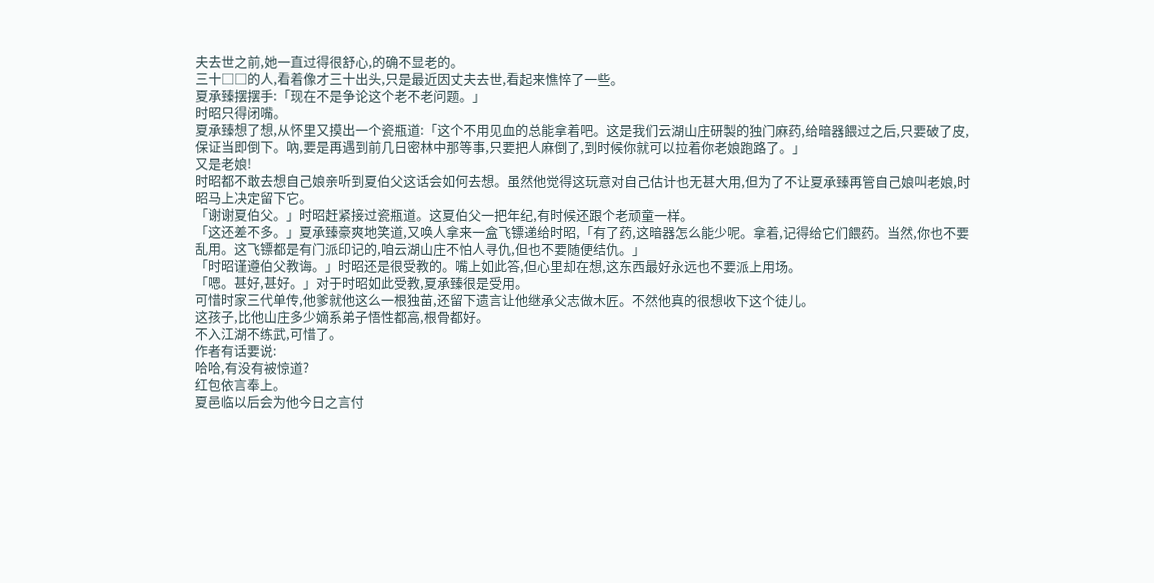夫去世之前,她一直过得很舒心,的确不显老的。
三十□□的人,看着像才三十出头,只是最近因丈夫去世,看起来憔悴了一些。
夏承臻摆摆手:「现在不是争论这个老不老问题。」
时昭只得闭嘴。
夏承臻想了想,从怀里又摸出一个瓷瓶道:「这个不用见血的总能拿着吧。这是我们云湖山庄研製的独门麻药,给暗器餵过之后,只要破了皮,保证当即倒下。吶,要是再遇到前几日密林中那等事,只要把人麻倒了,到时候你就可以拉着你老娘跑路了。」
又是老娘!
时昭都不敢去想自己娘亲听到夏伯父这话会如何去想。虽然他觉得这玩意对自己估计也无甚大用,但为了不让夏承臻再管自己娘叫老娘,时昭马上决定留下它。
「谢谢夏伯父。」时昭赶紧接过瓷瓶道。这夏伯父一把年纪,有时候还跟个老顽童一样。
「这还差不多。」夏承臻豪爽地笑道,又唤人拿来一盒飞镖递给时昭,「有了药,这暗器怎么能少呢。拿着,记得给它们餵药。当然,你也不要乱用。这飞镖都是有门派印记的,咱云湖山庄不怕人寻仇,但也不要随便结仇。」
「时昭谨遵伯父教诲。」时昭还是很受教的。嘴上如此答,但心里却在想,这东西最好永远也不要派上用场。
「嗯。甚好,甚好。」对于时昭如此受教,夏承臻很是受用。
可惜时家三代单传,他爹就他这么一根独苗,还留下遗言让他继承父志做木匠。不然他真的很想收下这个徒儿。
这孩子,比他山庄多少嫡系弟子悟性都高,根骨都好。
不入江湖不练武,可惜了。
作者有话要说:
哈哈,有没有被惊道?
红包依言奉上。
夏邑临以后会为他今日之言付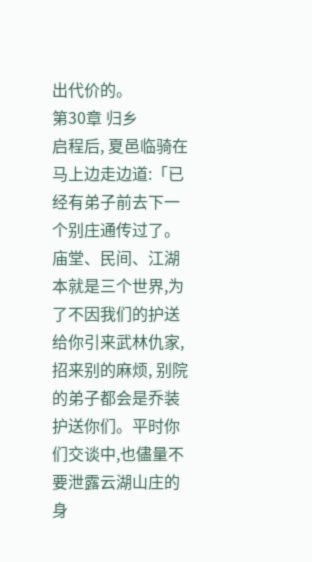出代价的。
第30章 归乡
启程后, 夏邑临骑在马上边走边道:「已经有弟子前去下一个别庄通传过了。庙堂、民间、江湖本就是三个世界,为了不因我们的护送给你引来武林仇家,招来别的麻烦, 别院的弟子都会是乔装护送你们。平时你们交谈中,也儘量不要泄露云湖山庄的身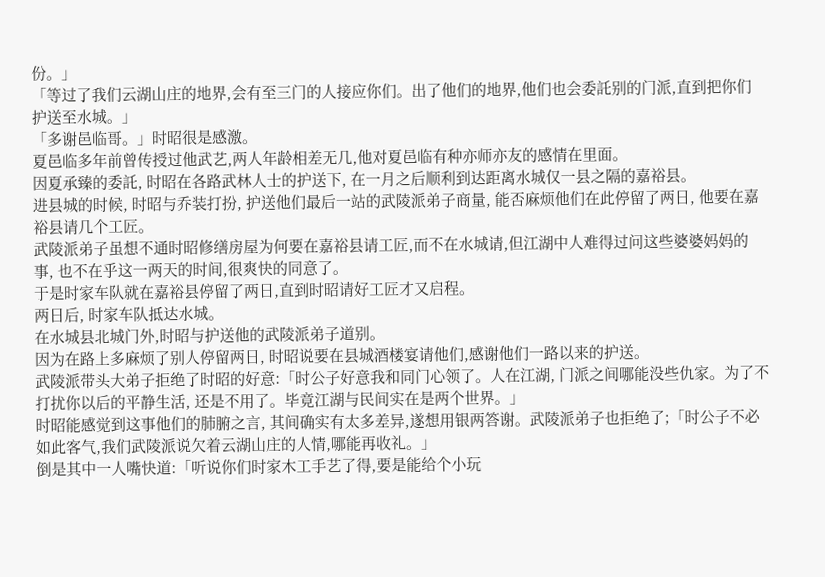份。」
「等过了我们云湖山庄的地界,会有至三门的人接应你们。出了他们的地界,他们也会委託别的门派,直到把你们护送至水城。」
「多谢邑临哥。」时昭很是感激。
夏邑临多年前曾传授过他武艺,两人年龄相差无几,他对夏邑临有种亦师亦友的感情在里面。
因夏承臻的委託, 时昭在各路武林人士的护送下, 在一月之后顺利到达距离水城仅一县之隔的嘉裕县。
进县城的时候, 时昭与乔装打扮, 护送他们最后一站的武陵派弟子商量, 能否麻烦他们在此停留了两日, 他要在嘉裕县请几个工匠。
武陵派弟子虽想不通时昭修缮房屋为何要在嘉裕县请工匠,而不在水城请,但江湖中人难得过问这些婆婆妈妈的事, 也不在乎这一两天的时间,很爽快的同意了。
于是时家车队就在嘉裕县停留了两日,直到时昭请好工匠才又启程。
两日后, 时家车队抵达水城。
在水城县北城门外,时昭与护送他的武陵派弟子道别。
因为在路上多麻烦了别人停留两日, 时昭说要在县城酒楼宴请他们,感谢他们一路以来的护送。
武陵派带头大弟子拒绝了时昭的好意:「时公子好意我和同门心领了。人在江湖, 门派之间哪能没些仇家。为了不打扰你以后的平静生活, 还是不用了。毕竟江湖与民间实在是两个世界。」
时昭能感觉到这事他们的肺腑之言, 其间确实有太多差异,遂想用银两答谢。武陵派弟子也拒绝了;「时公子不必如此客气,我们武陵派说欠着云湖山庄的人情,哪能再收礼。」
倒是其中一人嘴快道:「听说你们时家木工手艺了得,要是能给个小玩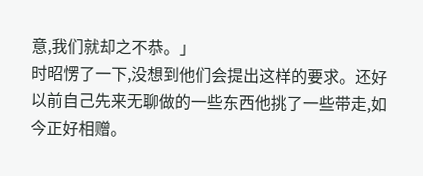意,我们就却之不恭。」
时昭愣了一下,没想到他们会提出这样的要求。还好以前自己先来无聊做的一些东西他挑了一些带走,如今正好相赠。